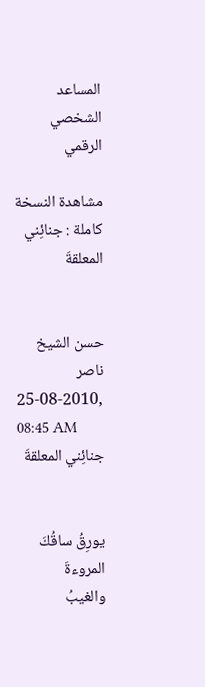المساعد الشخصي الرقمي

مشاهدة النسخة كاملة : جنائِني المعلقةَ


حسن الشيخ ناصر
25-08-2010, 08:45 AM
جنائِني المعلقةَ


يورِقُ ساقُكَ المروءةَ
والغيبُ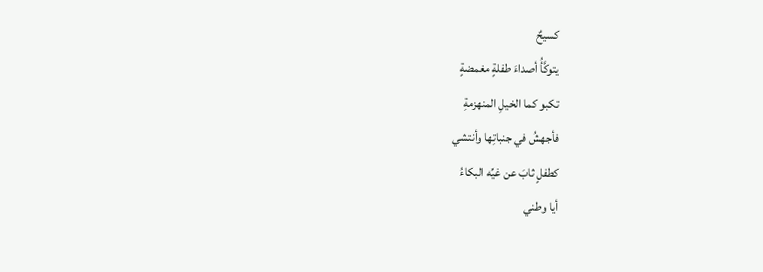كسيحٌ
يتوكَّأُ أصداءَ طفلةٍ مغمضةٍ
تكبو كما الخيلِ المنهزمةِ
فأجهشُ في جنباتِها وأنتشي
كطفلٍ ثابَ عن غيِّه البكاءُ
أيا وطني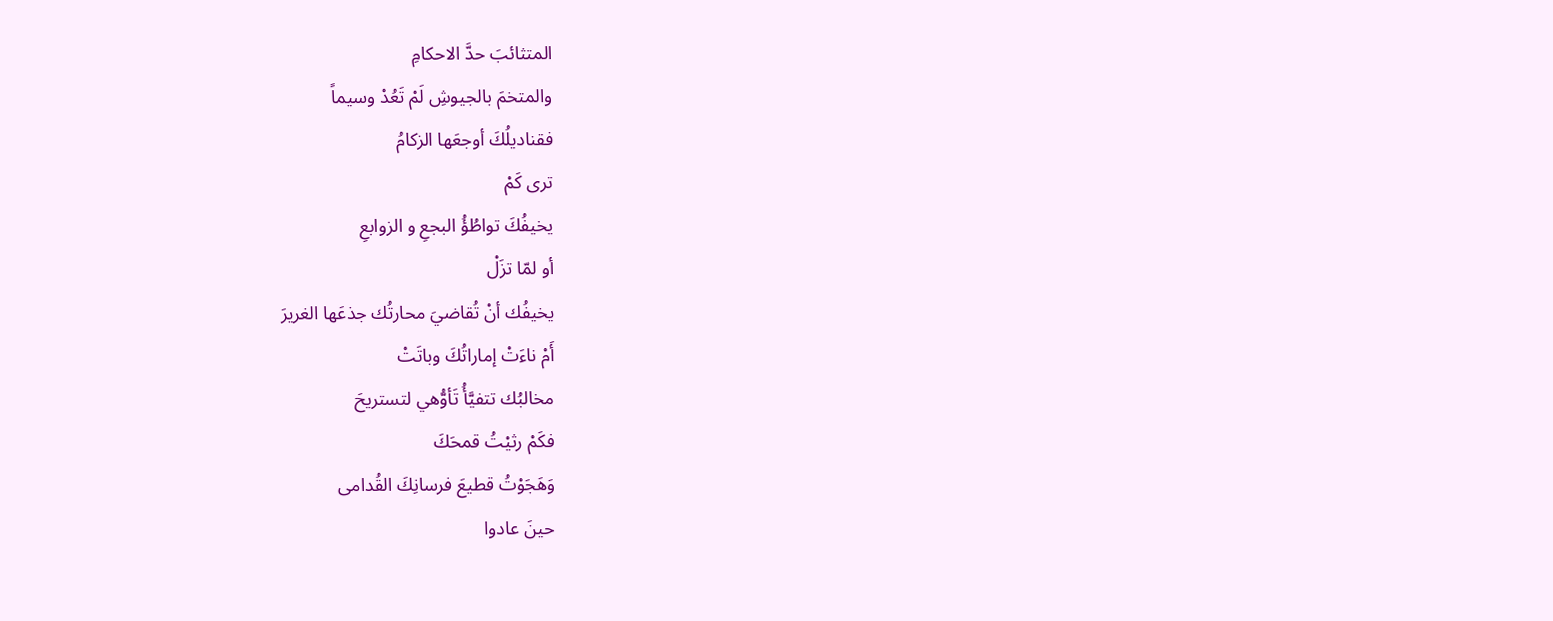المتثائبَ حدَّ الاحكامِ
والمتخمَ بالجيوشِ لَمْ تَعُدْ وسيماً
فقناديلُكَ أوجعَها الزكامُ
ترى كَمْ
يخيفُكَ تواطُؤُ البجعِ و الزوابعِ
أو لمّا تزَلْ
يخيفُك أنْ تُقاضيَ محارتُك جذعَها الغريرَ
أَمْ ناءَتْ إماراتُكَ وباتَتْ
مخالبُك تتفيَّأُ تَأوُّهي لتستريحَ
فكَمْ رثيْتُ قمحَكَ
وَهَجَوْتُ قطيعَ فرسانِكَ القُدامى
حينَ عادوا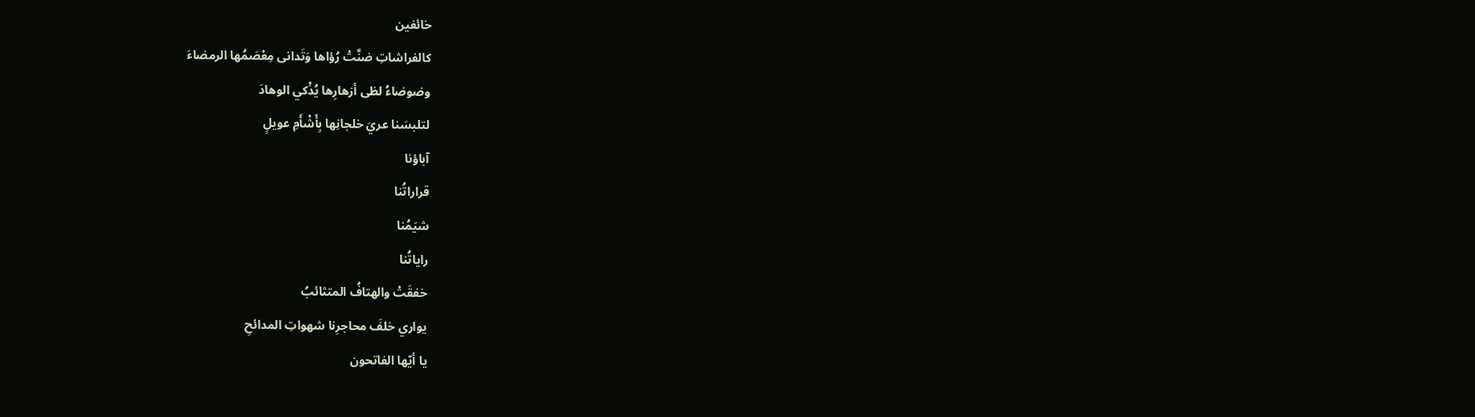خائفين
كالفراشاتِ ضنَّتْ رُؤاها وَتَدانى مِعْصَمُها الرمضاءَ
وضوضاءُ لظى أزهارِها يُذْكي الوهادَ
لتلبسَنا عريَ خلجانِها بِأَشْأَمِ عويلٍ
آباؤنا
قراراتُنا
شيَمُنا
راياتُنا
خفقَتْ والهتافُ المتثائبُ
يواري خلفَ محاجرِنا شهواتِ المدائحِ
يا أيّها الفاتحون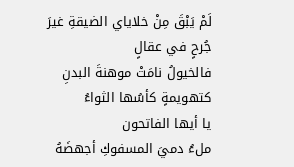لَمْ يَبْقَ مِنْ خلاياي الضيقةِ غيرَ جُرحٍ في عقالٍ
فالخيولُ نامَتْ موهنةَ البدنِ كتهويمةٍ كأسُها الثواءُ
يا أيها الفاتحون
ملءُ دميَ المسفوكِ أجهضَهُ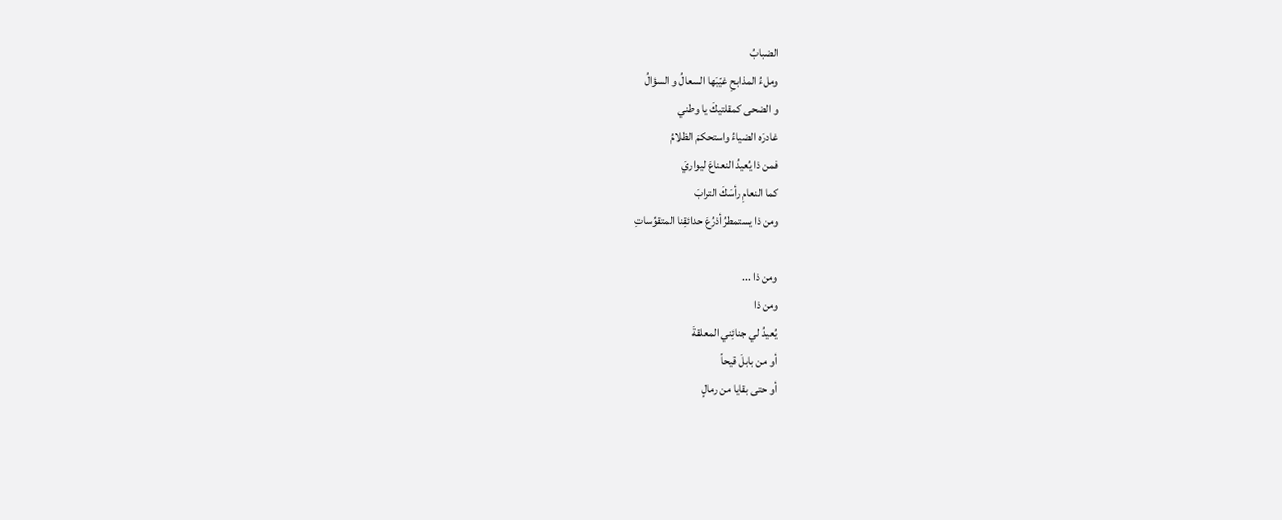الضبابُ
وملءُ المذابحِ غيّبَها السعالُ و السؤالُ
و الضحى كمقلتيكَ يا وطني
غادرَه الضياءُ واستحكمَ الظلامُ
فمن ذا يُعيدُ النعناعَ ليواريَ
كما النعامِ رأسَكَ الترابَ
ومن ذا يستمطرُ أذرُعَ حدائقِنا المتقوِّساتِ

ومن ذا ...
ومن ذا
يُعيدُ لي جنائِني المعلقةَ
أو من بابلَ قيحاً
أو حتى بقايا من رمالٍ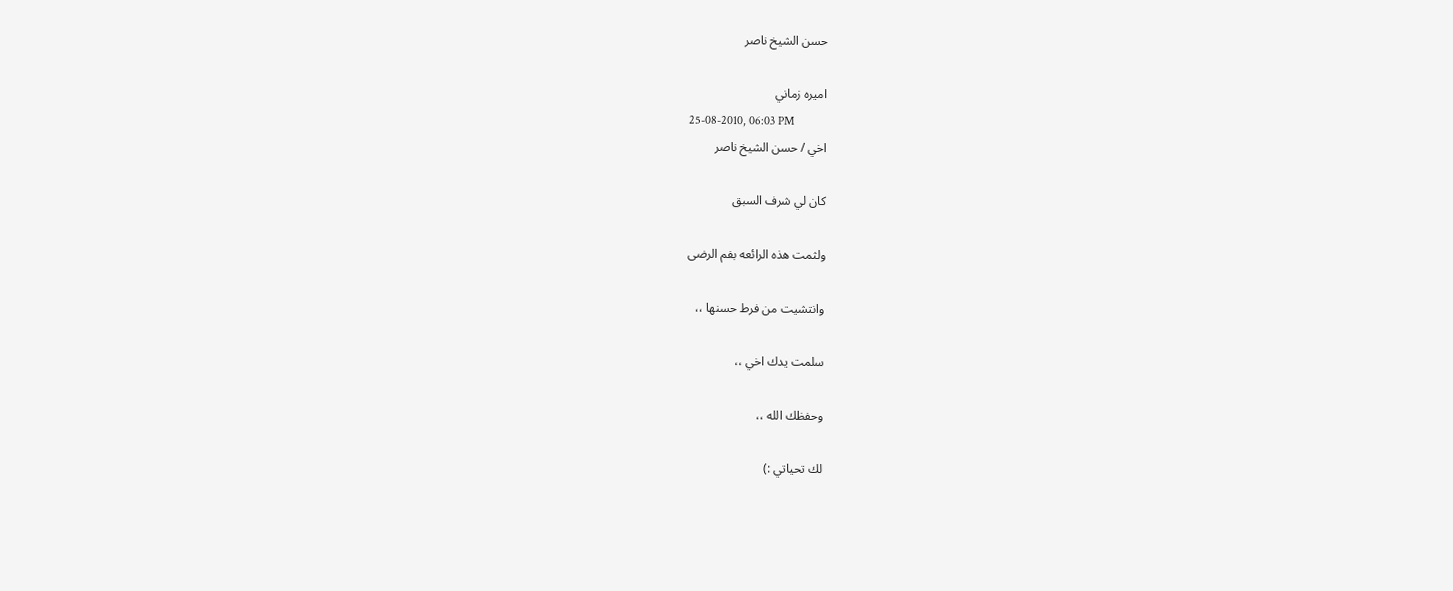حسن الشيخ ناصر

اميره زماني
25-08-2010, 06:03 PM
اخي / حسن الشيخ ناصر

كان لي شرف السبق

ولثمت هذه الرائعه بفم الرضى

وانتشيت من فرط حسنها ،،

سلمت يدك اخي ،،

وحفظك الله ،،

لك تحياتي :)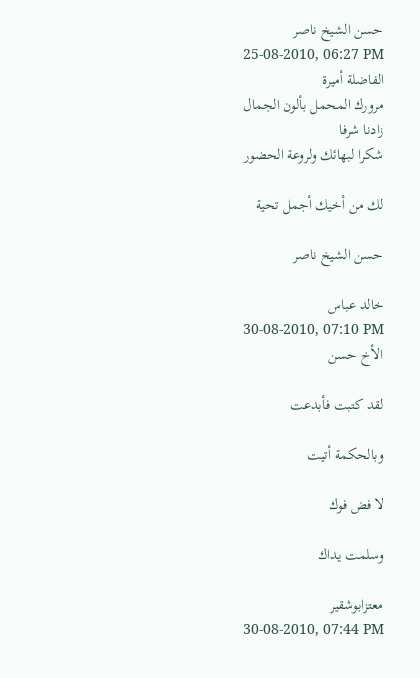حسن الشيخ ناصر
25-08-2010, 06:27 PM
الفاضلة أميرة
مرورك المحمل بألون الجمال
زادنا شرفا
شكرا لبهائك ولروعة الحضور

لك من أخيك أجمل تحية

حسن الشيخ ناصر

خالد عباس
30-08-2010, 07:10 PM
الأخ حسن

لقد كتبت فأبدعت

وبالحكمة أتيت

لا فض فوك

وسلمت يداك

معتزابوشقير
30-08-2010, 07:44 PM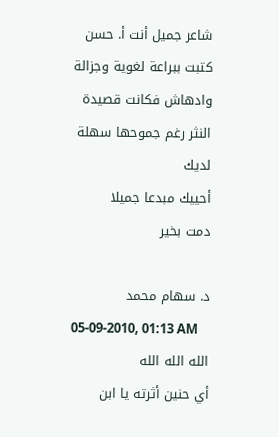شاعر جميل أنت أ. حسن
كتبت ببراعة لغوية وجزالة وادهاش فكانت قصيدة النثر رغم جموحها سهلة لديك
أحييك مبدعا جميلا
دمت بخير

د. سهام محمد
05-09-2010, 01:13 AM
الله الله الله
أي حنين أثرته يا ابن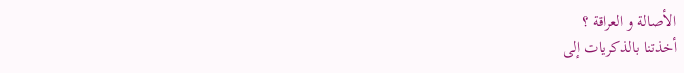الأصالة و العراقة ؟
أخذتنا بالذكريات إلى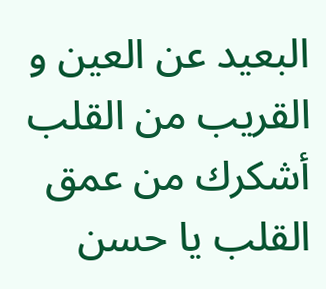البعيد عن العين و القريب من القلب
أشكرك من عمق القلب يا حسن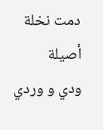دمت نخلة أصيلة
ودي و وردي